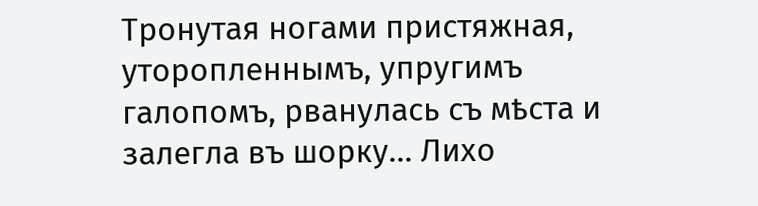Тронутая ногами пристяжная, уторопленнымъ, упругимъ галопомъ, рванулась съ мѣста и залегла въ шорку... Лихо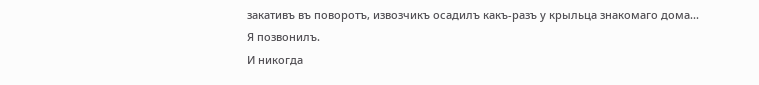закативъ въ поворотъ, извозчикъ осадилъ какъ-разъ у крыльца знакомаго дома...
Я позвонилъ.
И никогда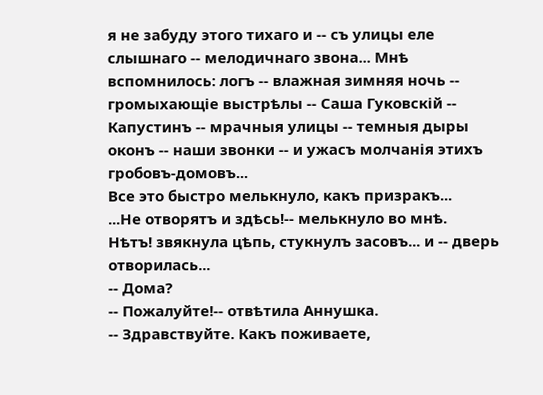я не забуду этого тихаго и -- съ улицы еле слышнаго -- мелодичнаго звона... Мнѣ вспомнилось: логъ -- влажная зимняя ночь -- громыхающіе выстрѣлы -- Саша Гуковскій -- Капустинъ -- мрачныя улицы -- темныя дыры оконъ -- наши звонки -- и ужасъ молчанія этихъ гробовъ-домовъ...
Все это быстро мелькнуло, какъ призракъ...
...Не отворятъ и здѣсь!-- мелькнуло во мнѣ.
Нѣтъ! звякнула цѣпь, стукнулъ засовъ... и -- дверь отворилась...
-- Дома?
-- Пожалуйте!-- отвѣтила Аннушка.
-- Здравствуйте. Какъ поживаете,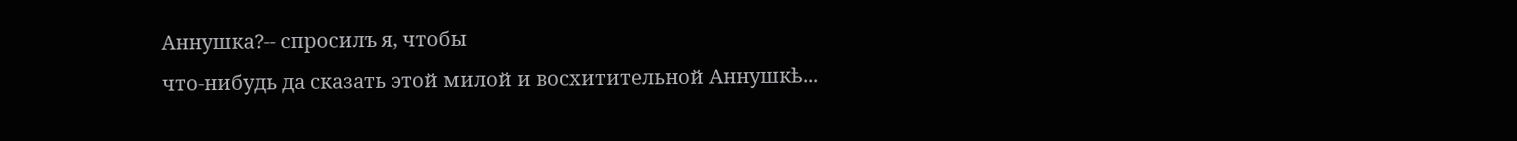Аннушка?-- спросилъ я, чтобы
что-нибудь да сказать этой милой и восхитительной Аннушкѣ...